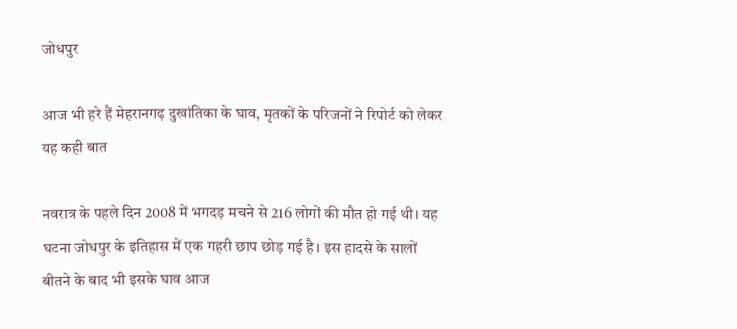जोधपुर

आज भी हरे हैं मेहरानगढ़ दुखांतिका के घाव, मृतकों के परिजनों ने रिपोर्ट को लेकर यह कही बात

नवरात्र के पहले दिन 2008 में भगदड़ मचने से 216 लोगों की मौत हो गई थी। यह घटना जोधपुर के इतिहास में एक गहरी छाप छोड़ गई है। इस हादसे के सालों बीतने के बाद भी इसके घाव आज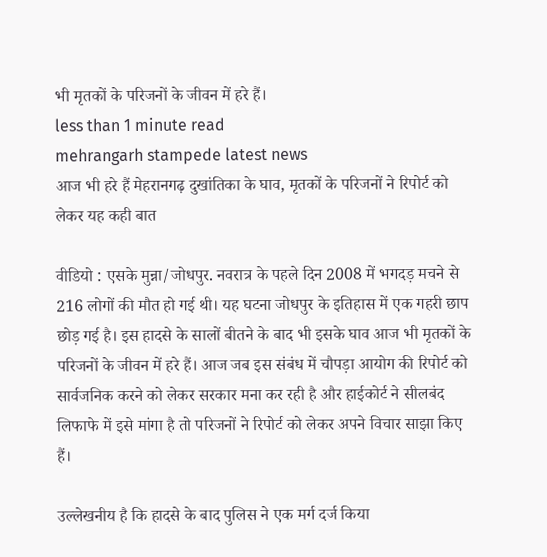भी मृतकों के परिजनों के जीवन में हरे हैं।
less than 1 minute read
mehrangarh stampede latest news
आज भी हरे हैं मेहरानगढ़ दुखांतिका के घाव, मृतकों के परिजनों ने रिपोर्ट को लेकर यह कही बात

वीडियो : एसके मुन्ना/जोधपुर. नवरात्र के पहले दिन 2008 में भगदड़ मचने से 216 लोगों की मौत हो गई थी। यह घटना जोधपुर के इतिहास में एक गहरी छाप छोड़ गई है। इस हादसे के सालों बीतने के बाद भी इसके घाव आज भी मृतकों के परिजनों के जीवन में हरे हैं। आज जब इस संबंध में चौपड़ा आयोग की रिपोर्ट को सार्वजनिक करने को लेकर सरकार मना कर रही है और हाईकोर्ट ने सीलबंद लिफाफे में इसे मांगा है तो परिजनों ने रिपोर्ट को लेकर अपने विचार साझा किए हैं।

उल्लेखनीय है कि हादसे के बाद पुलिस ने एक मर्ग दर्ज किया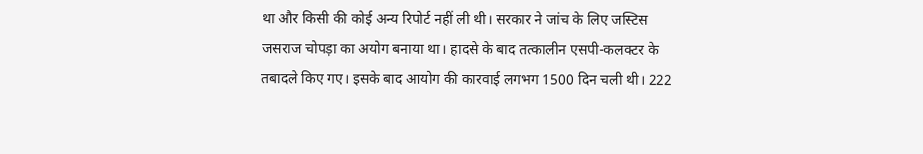था और किसी की कोई अन्य रिपोर्ट नहीं ली थी। सरकार ने जांच के लिए जस्टिस जसराज चोपड़ा का अयोग बनाया था। हादसे के बाद तत्कालीन एसपी-कलक्टर के तबादले किए गए। इसके बाद आयोग की कारवाई लगभग 1500 दिन चली थी। 222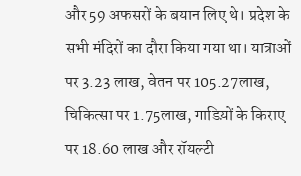और 59 अफसरों के बयान लिए थे। प्रदेश के सभी मंदिरों का दौरा किया गया था। यात्राओं पर 3.23 लाख, वेतन पर 105.27लाख, चिकित्सा पर 1.75लाख, गाडिय़ों के किराए पर 18.60 लाख और रॉयल्टी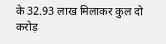के 32.93 लाख मिलाकर कुल दो करोड़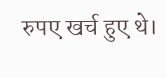रुपए खर्च हुए थे।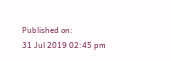Published on:
31 Jul 2019 02:45 pm